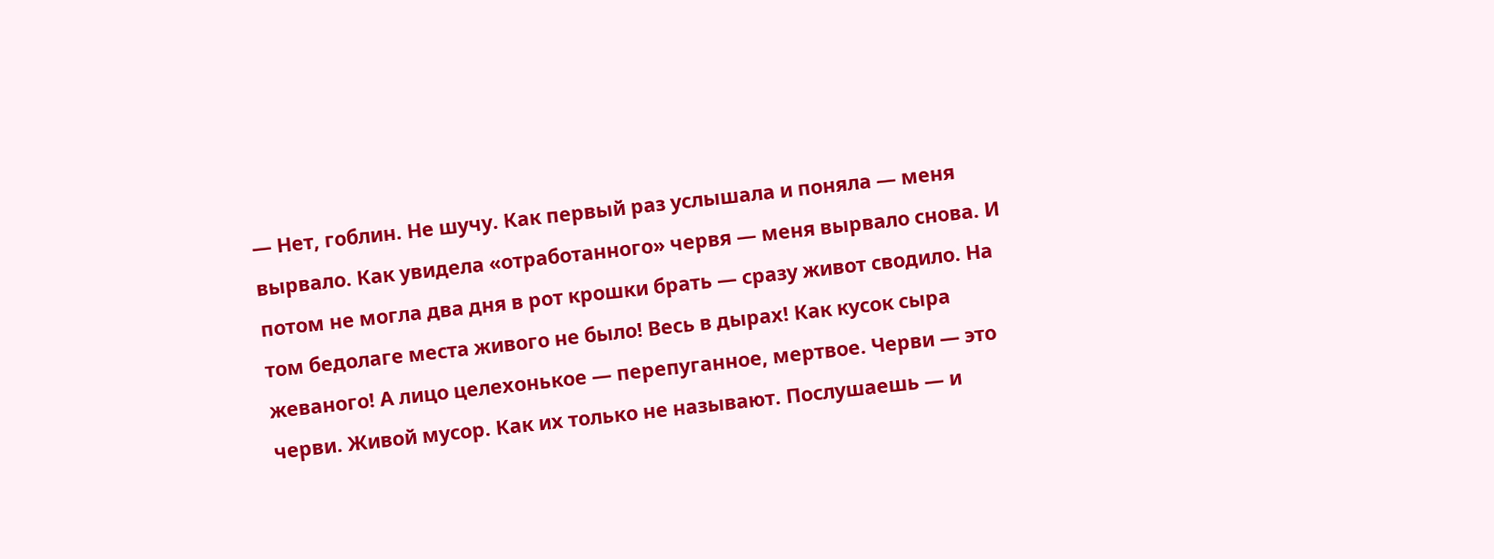— Нет, гоблин. Не шучу. Как первый раз услышала и поняла — меня вырвало. Как увидела «отработанного» червя — меня вырвало снова. И потом не могла два дня в рот крошки брать — сразу живот сводило. На том бедолаге места живого не было! Весь в дырах! Как кусок сыра жеваного! А лицо целехонькое — перепуганное, мертвое. Черви — это черви. Живой мусор. Как их только не называют. Послушаешь — и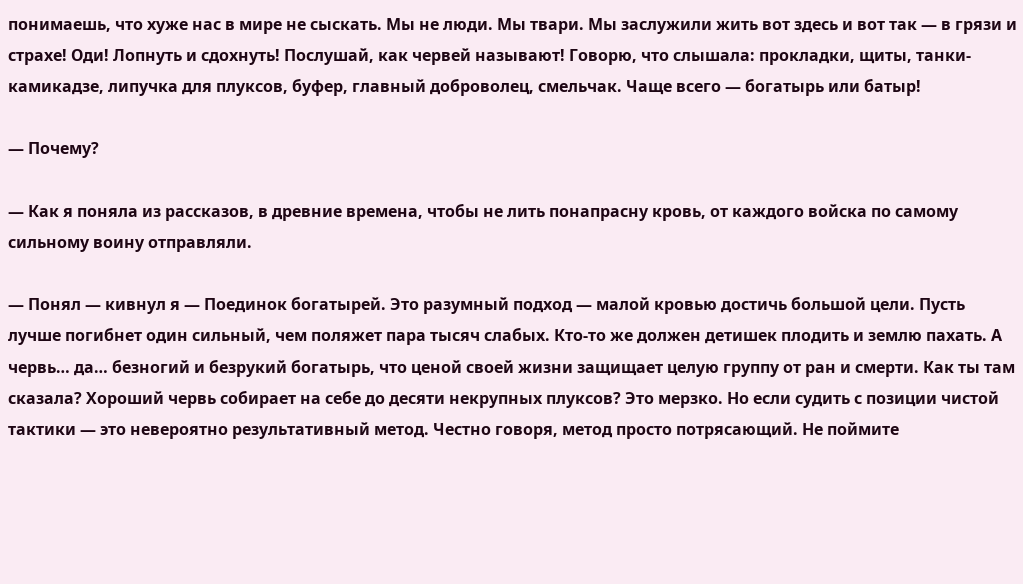понимаешь, что хуже нас в мире не сыскать. Мы не люди. Мы твари. Мы заслужили жить вот здесь и вот так — в грязи и страхе! Оди! Лопнуть и сдохнуть! Послушай, как червей называют! Говорю, что слышала: прокладки, щиты, танки-камикадзе, липучка для плуксов, буфер, главный доброволец, смельчак. Чаще всего — богатырь или батыр!

— Почему?

— Как я поняла из рассказов, в древние времена, чтобы не лить понапрасну кровь, от каждого войска по самому сильному воину отправляли.

— Понял — кивнул я — Поединок богатырей. Это разумный подход — малой кровью достичь большой цели. Пусть лучше погибнет один сильный, чем поляжет пара тысяч слабых. Кто-то же должен детишек плодить и землю пахать. А червь… да… безногий и безрукий богатырь, что ценой своей жизни защищает целую группу от ран и смерти. Как ты там сказала? Хороший червь собирает на себе до десяти некрупных плуксов? Это мерзко. Но если судить с позиции чистой тактики — это невероятно результативный метод. Честно говоря, метод просто потрясающий. Не поймите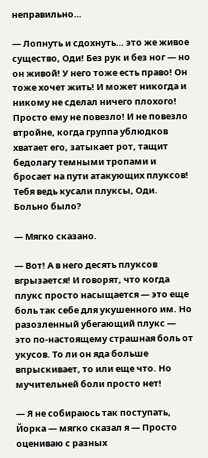неправильно…

— Лопнуть и сдохнуть… это же живое существо, Оди! Без рук и без ног — но он живой! У него тоже есть право! Он тоже хочет жить! И может никогда и никому не сделал ничего плохого! Просто ему не повезло! И не повезло втройне, когда группа ублюдков хватает его, затыкает рот, тащит бедолагу темными тропами и бросает на пути атакующих плуксов! Тебя ведь кусали плуксы, Оди. Больно было?

— Мягко сказано.

— Вот! А в него десять плуксов вгрызается! И говорят, что когда плукс просто насыщается — это еще боль так себе для укушенного им. Но разозленный убегающий плукс — это по-настоящему страшная боль от укусов. То ли он яда больше впрыскивает, то или еще что. Но мучительней боли просто нет!

— Я не собираюсь так поступать, Йорка — мягко сказал я — Просто оцениваю с разных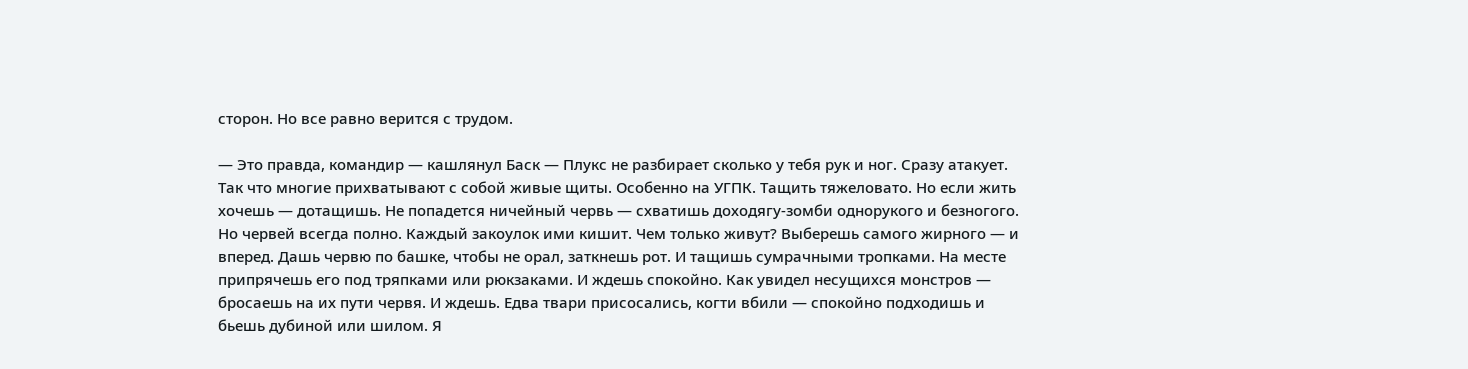сторон. Но все равно верится с трудом.

— Это правда, командир — кашлянул Баск — Плукс не разбирает сколько у тебя рук и ног. Сразу атакует. Так что многие прихватывают с собой живые щиты. Особенно на УГПК. Тащить тяжеловато. Но если жить хочешь — дотащишь. Не попадется ничейный червь — схватишь доходягу-зомби однорукого и безногого. Но червей всегда полно. Каждый закоулок ими кишит. Чем только живут? Выберешь самого жирного — и вперед. Дашь червю по башке, чтобы не орал, заткнешь рот. И тащишь сумрачными тропками. На месте припрячешь его под тряпками или рюкзаками. И ждешь спокойно. Как увидел несущихся монстров — бросаешь на их пути червя. И ждешь. Едва твари присосались, когти вбили — спокойно подходишь и бьешь дубиной или шилом. Я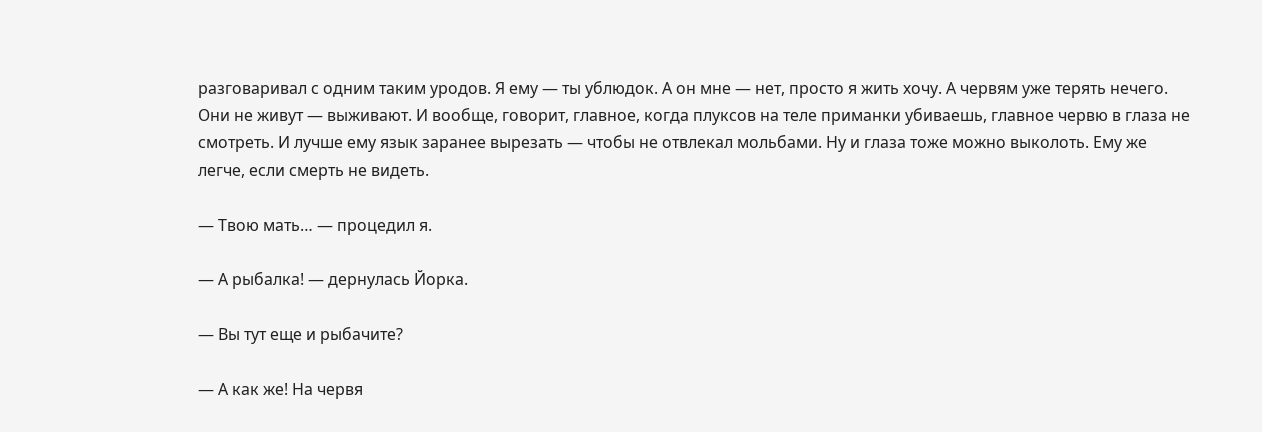разговаривал с одним таким уродов. Я ему — ты ублюдок. А он мне — нет, просто я жить хочу. А червям уже терять нечего. Они не живут — выживают. И вообще, говорит, главное, когда плуксов на теле приманки убиваешь, главное червю в глаза не смотреть. И лучше ему язык заранее вырезать — чтобы не отвлекал мольбами. Ну и глаза тоже можно выколоть. Ему же легче, если смерть не видеть.

— Твою мать… — процедил я.

— А рыбалка! — дернулась Йорка.

— Вы тут еще и рыбачите?

— А как же! На червя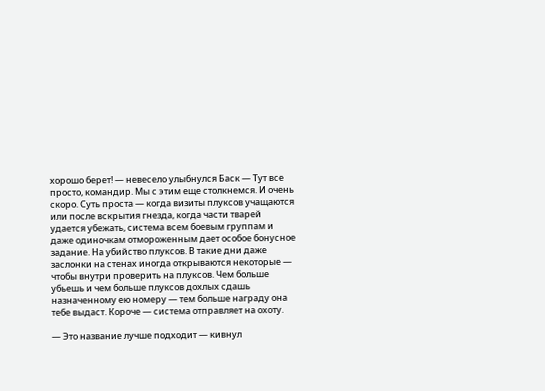хорошо берет! — невесело улыбнулся Баск — Тут все просто, командир. Мы с этим еще столкнемся. И очень скоро. Суть проста — когда визиты плуксов учащаются или после вскрытия гнезда, когда части тварей удается убежать, система всем боевым группам и даже одиночкам отмороженным дает особое бонусное задание. На убийство плуксов. В такие дни даже заслонки на стенах иногда открываются некоторые — чтобы внутри проверить на плуксов. Чем больше убьешь и чем больше плуксов дохлых сдашь назначенному ею номеру — тем больше награду она тебе выдаст. Короче — система отправляет на охоту.

— Это название лучше подходит — кивнул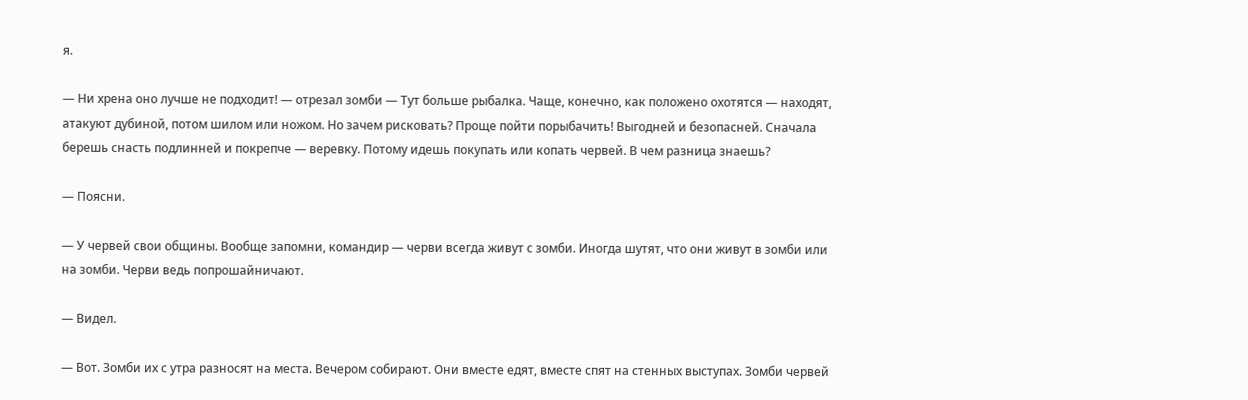я.

— Ни хрена оно лучше не подходит! — отрезал зомби — Тут больше рыбалка. Чаще, конечно, как положено охотятся — находят, атакуют дубиной, потом шилом или ножом. Но зачем рисковать? Проще пойти порыбачить! Выгодней и безопасней. Сначала берешь снасть подлинней и покрепче — веревку. Потому идешь покупать или копать червей. В чем разница знаешь?

— Поясни.

— У червей свои общины. Вообще запомни, командир — черви всегда живут с зомби. Иногда шутят, что они живут в зомби или на зомби. Черви ведь попрошайничают.

— Видел.

— Вот. Зомби их с утра разносят на места. Вечером собирают. Они вместе едят, вместе спят на стенных выступах. Зомби червей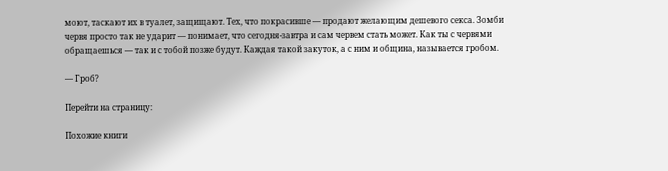моют, таскают их в туалет, защищают. Тех, что покрасивше — продают желающим дешевого секса. Зомби червя просто так не ударит — понимает, что сегодня-завтра и сам червем стать может. Как ты с червями обращаешься — так и с тобой позже будут. Каждая такой закуток, а с ним и община, называется гробом.

— Гроб?

Перейти на страницу:

Похожие книги